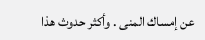عن إمساك المنى . وأكثر حدوث هذا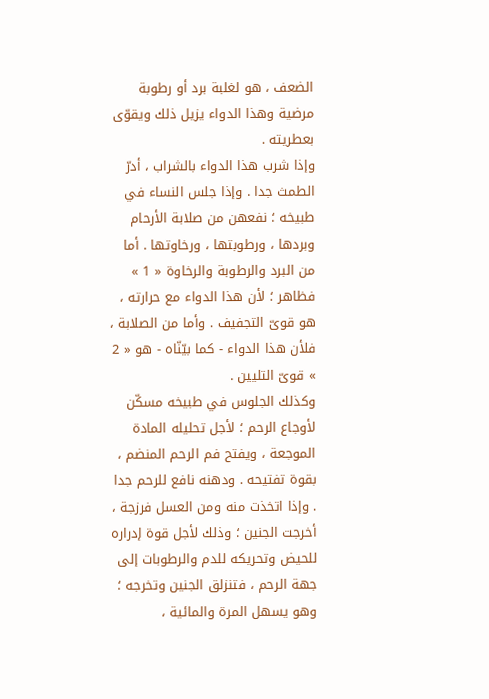الضعف ، هو لغلبة برد أو رطوبة مرضية وهذا الدواء يزيل ذلك ويقوّى بعطريته .
وإذا شرب هذا الدواء بالشراب ، أدرّ الطمث جدا . وإذا جلس النساء في طبيخه ؛ نفعهن من صلابة الأرحام وبردها ، ورطوبتها ، ورخاوتها . أما من البرد والرطوبة والرخاوة « 1 » فظاهر ؛ لأن هذا الدواء مع حرارته ، هو قوىّ التجفيف . وأما من الصلابة ، فلأن هذا الدواء - كما بيّنّاه - هو « 2 » قوىّ التليين .
وكذلك الجلوس في طبيخه مسكّن لأوجاع الرحم ؛ لأجل تحليله المادة الموجعة ، ويفتح فم الرحم المنضم ، بقوة تفتيحه . ودهنه نافع للرحم جدا . وإذا اتخذت منه ومن العسل فرزجة ، أخرجت الجنين ؛ وذلك لأجل قوة إدراره للحيض وتحريكه للدم والرطوبات إلى جهة الرحم ، فتنزلق الجنين وتخرجه ؛ وهو يسهل المرة والمائية ،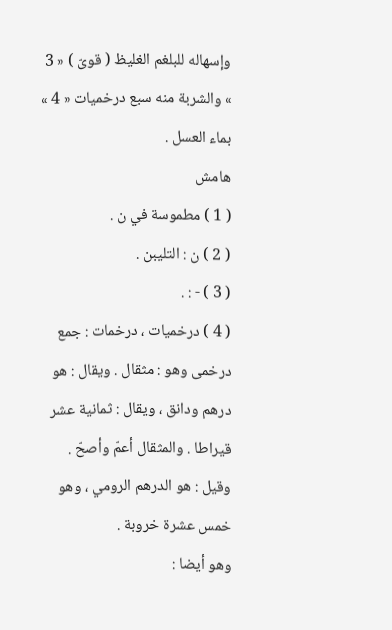وإسهاله للبلغم الغليظ ( قوىّ ) « 3 » والشربة منه سبع درخميات « 4 » بماء العسل .
هامش
( 1 ) مطموسة في ن .
( 2 ) ن : التليبن .
( 3 ) - : .
( 4 ) درخميات ، درخمات : جمع درخمى وهو : مثقال . ويقال : هو درهم ودانق ، ويقال : ثمانية عشر قيراطا . والمثقال أعمّ وأصحّ . وقيل : هو الدرهم الرومي ، وهو خمس عشرة خروبة .
وهو أيضا :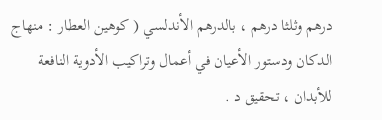درهم وثلثا درهم ، بالدرهم الأندلسي ( كوهين العطار : منهاج الدكان ودستور الأعيان في أعمال وتراكيب الأدوية النافعة للأبدان ، تحقيق د .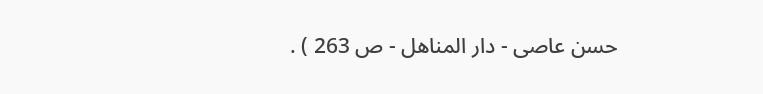حسن عاصى - دار المناهل - ص 263 ) .